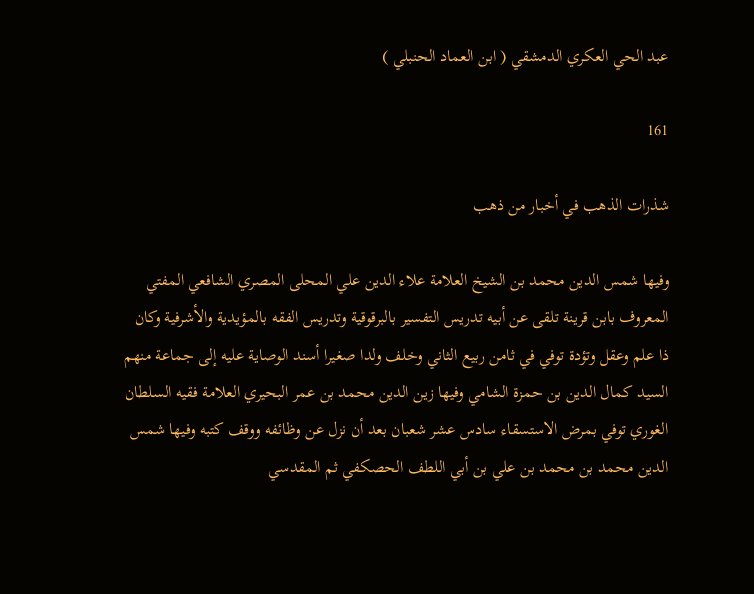عبد الحي العكري الدمشقي ( ابن العماد الحنبلي )

161

شذرات الذهب في أخبار من ذهب

وفيها شمس الدين محمد بن الشيخ العلامة علاء الدين علي المحلى المصري الشافعي المفتي المعروف بابن قرينة تلقى عن أبيه تدريس التفسير بالبرقوقية وتدريس الفقه بالمؤيدية والأشرفية وكان ذا علم وعقل وتؤدة توفي في ثامن ربيع الثاني وخلف ولدا صغيرا أسند الوصاية عليه إلى جماعة منهم السيد كمال الدين بن حمزة الشامي وفيها زين الدين محمد بن عمر البحيري العلامة فقيه السلطان الغوري توفي بمرض الاستسقاء سادس عشر شعبان بعد أن نزل عن وظائفه ووقف كتبه وفيها شمس الدين محمد بن محمد بن علي بن أبي اللطف الحصكفي ثم المقدسي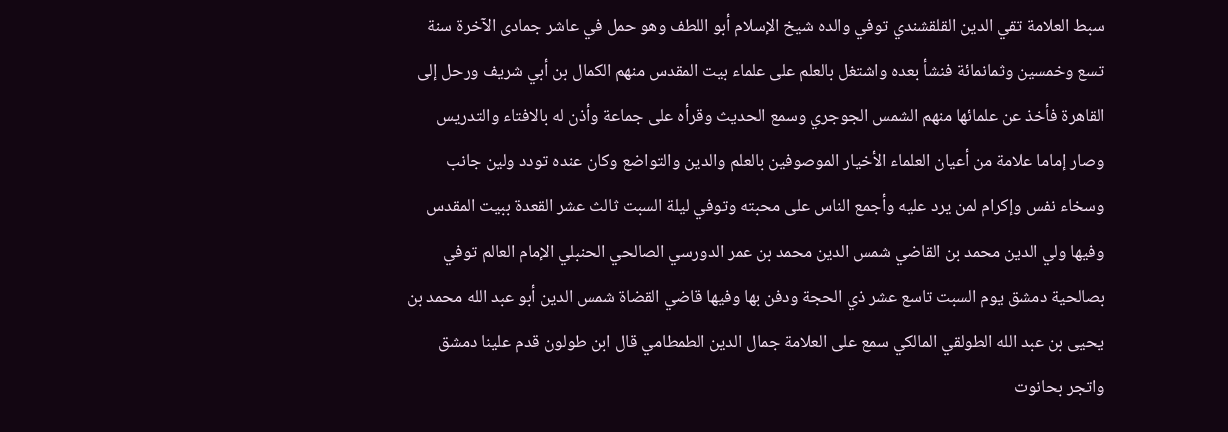سبط العلامة تقي الدين القلقشندي توفي والده شيخ الإسلام أبو اللطف وهو حمل في عاشر جمادى الآخرة سنة تسع وخمسين وثمانمائة فنشأ بعده واشتغل بالعلم على علماء بيت المقدس منهم الكمال بن أبي شريف ورحل إلى القاهرة فأخذ عن علمائها منهم الشمس الجوجري وسمع الحديث وقرأه على جماعة وأذن له بالافتاء والتدريس وصار إماما علامة من أعيان العلماء الأخيار الموصوفين بالعلم والدين والتواضع وكان عنده تودد ولين جانب وسخاء نفس وإكرام لمن يرد عليه وأجمع الناس على محبته وتوفي ليلة السبت ثالث عشر القعدة ببيت المقدس وفيها ولي الدين محمد بن القاضي شمس الدين محمد بن عمر الدورسي الصالحي الحنبلي الإمام العالم توفي بصالحية دمشق يوم السبت تاسع عشر ذي الحجة ودفن بها وفيها قاضي القضاة شمس الدين أبو عبد الله محمد بن يحيى بن عبد الله الطولقي المالكي سمع على العلامة جمال الدين الطمطامي قال ابن طولون قدم علينا دمشق واتجر بحانوت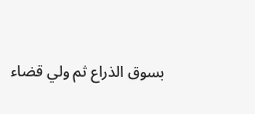بسوق الذراع ثم ولي قضاء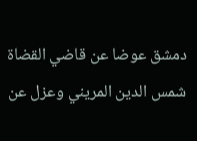دمشق عوضا عن قاضي القضاة شمس الدين المريني وعزل عن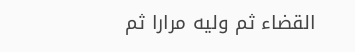القضاء ثم وليه مرارا ثم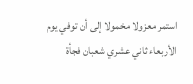استمر معزولا مخمولا إلى أن توفي يوم الأربعاء ثاني عشري شعبان فجأة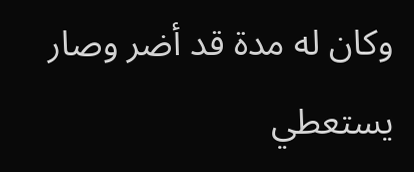وكان له مدة قد أضر وصار يستعطي